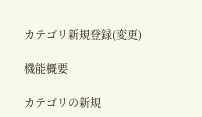カテゴリ新規登録(変更)

機能概要

カテゴリの新規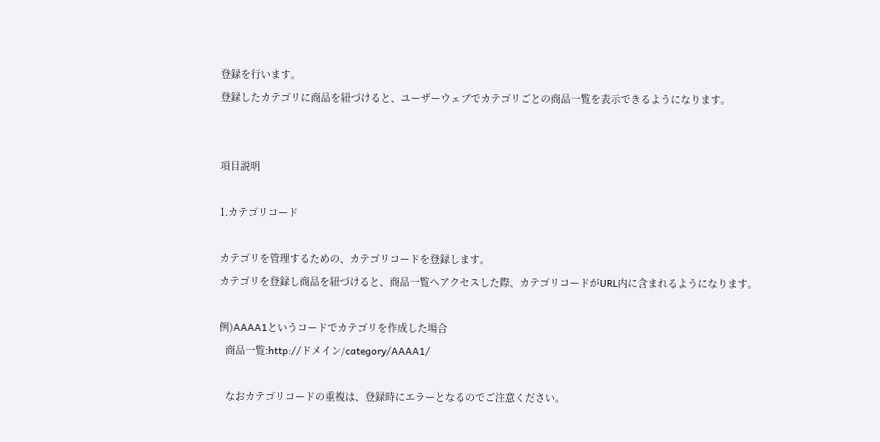登録を行います。
登録したカテゴリに商品を紐づけると、ユーザーウェブでカテゴリごとの商品一覧を表示できるようになります。


項目説明

1.カテゴリコード

カテゴリを管理するための、カテゴリコードを登録します。
カテゴリを登録し商品を紐づけると、商品一覧へアクセスした際、カテゴリコードがURL内に含まれるようになります。

例)AAAA1というコードでカテゴリを作成した場合
  商品一覧:http://ドメイン/category/AAAA1/

  なおカテゴリコードの重複は、登録時にエラーとなるのでご注意ください。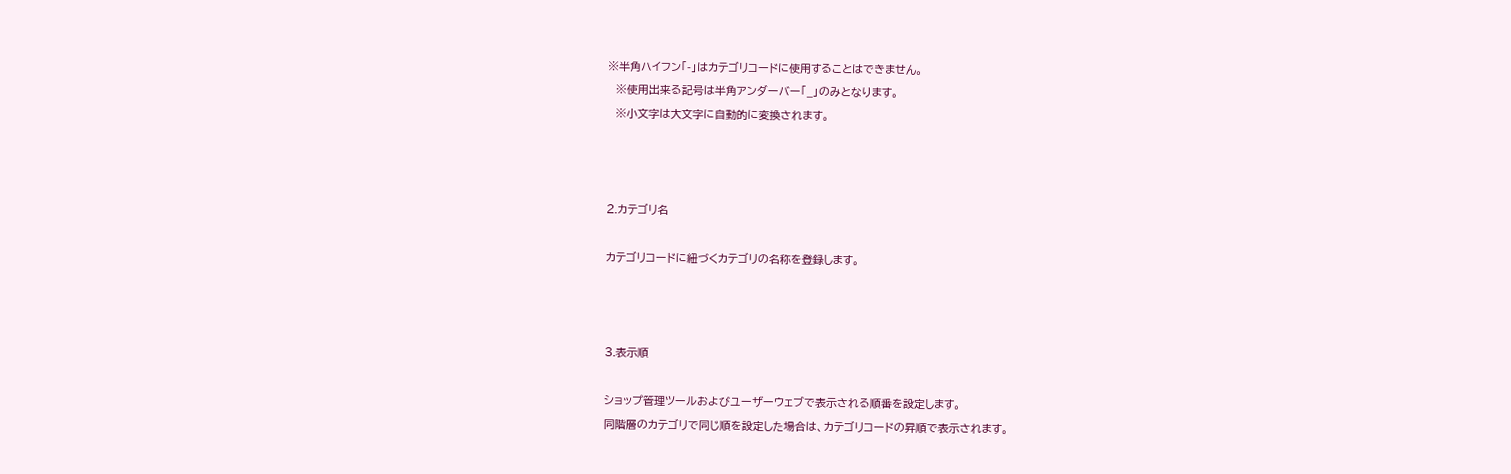※半角ハイフン「-」はカテゴリコードに使用することはできません。
  ※使用出来る記号は半角アンダーバー「_」のみとなります。
  ※小文字は大文字に自動的に変換されます。



2.カテゴリ名

カテゴリコードに紐づくカテゴリの名称を登録します。



3.表示順

ショップ管理ツールおよびユーザーウェブで表示される順番を設定します。
同階層のカテゴリで同じ順を設定した場合は、カテゴリコードの昇順で表示されます。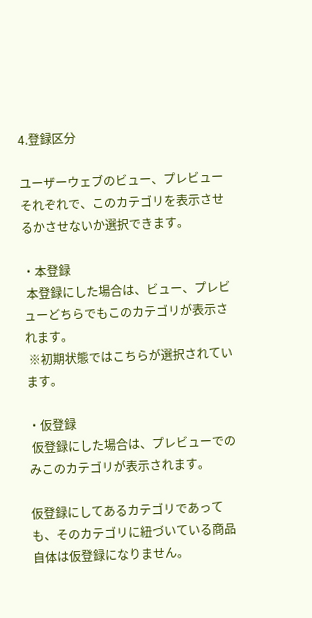4.登録区分

ユーザーウェブのビュー、プレビューそれぞれで、このカテゴリを表示させるかさせないか選択できます。

・本登録
 本登録にした場合は、ビュー、プレビューどちらでもこのカテゴリが表示されます。
 ※初期状態ではこちらが選択されています。

・仮登録
 仮登録にした場合は、プレビューでのみこのカテゴリが表示されます。

仮登録にしてあるカテゴリであっても、そのカテゴリに紐づいている商品自体は仮登録になりません。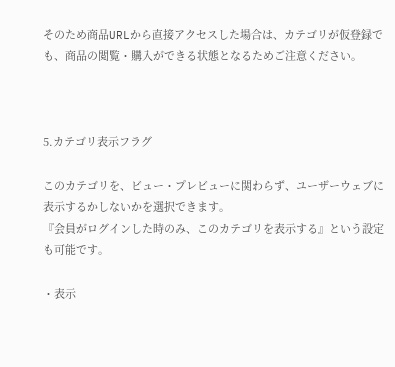そのため商品URLから直接アクセスした場合は、カテゴリが仮登録でも、商品の閲覧・購入ができる状態となるためご注意ください。



5.カテゴリ表示フラグ

このカテゴリを、ビュー・プレビューに関わらず、ユーザーウェブに表示するかしないかを選択できます。
『会員がログインした時のみ、このカテゴリを表示する』という設定も可能です。

・表示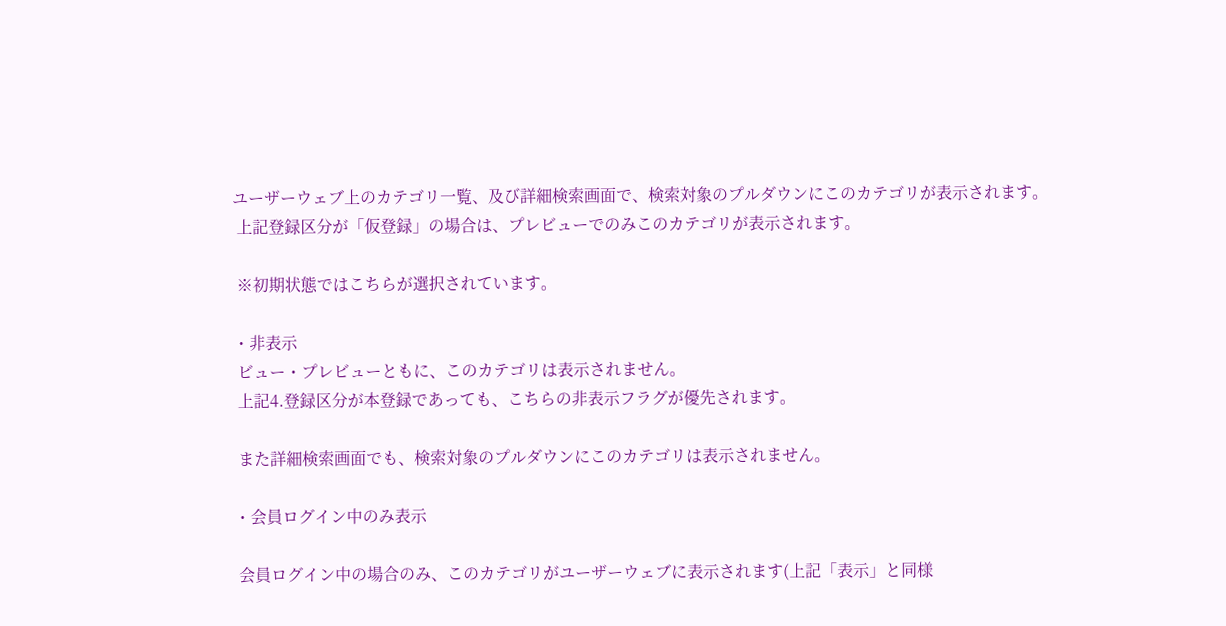ユーザーウェブ上のカテゴリ一覧、及び詳細検索画面で、検索対象のプルダウンにこのカテゴリが表示されます。
 上記登録区分が「仮登録」の場合は、プレビューでのみこのカテゴリが表示されます。

 ※初期状態ではこちらが選択されています。

・非表示
 ビュー・プレビューともに、このカテゴリは表示されません。
 上記4.登録区分が本登録であっても、こちらの非表示フラグが優先されます。

 また詳細検索画面でも、検索対象のプルダウンにこのカテゴリは表示されません。

・会員ログイン中のみ表示

 会員ログイン中の場合のみ、このカテゴリがユーザーウェブに表示されます(上記「表示」と同様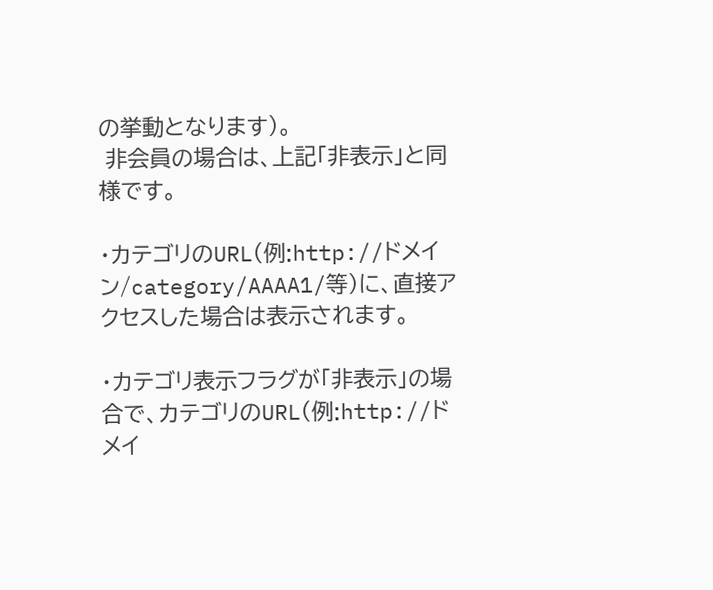の挙動となります)。
 非会員の場合は、上記「非表示」と同様です。

・カテゴリのURL(例:http://ドメイン/category/AAAA1/等)に、直接アクセスした場合は表示されます。

・カテゴリ表示フラグが「非表示」の場合で、カテゴリのURL(例:http://ドメイ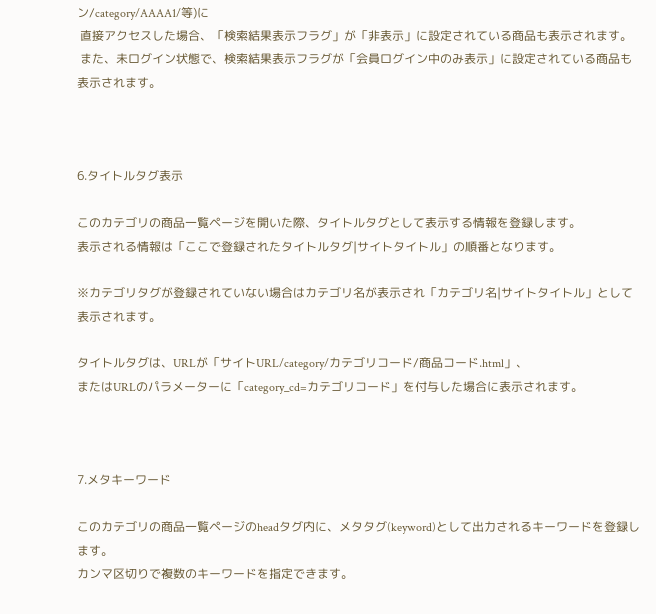ン/category/AAAA1/等)に
 直接アクセスした場合、「検索結果表示フラグ」が「非表示」に設定されている商品も表示されます。
 また、未ログイン状態で、検索結果表示フラグが「会員ログイン中のみ表示」に設定されている商品も表示されます。



6.タイトルタグ表示

このカテゴリの商品一覧ページを開いた際、タイトルタグとして表示する情報を登録します。
表示される情報は「ここで登録されたタイトルタグ|サイトタイトル」の順番となります。

※カテゴリタグが登録されていない場合はカテゴリ名が表示され「カテゴリ名|サイトタイトル」として表示されます。

タイトルタグは、URLが「サイトURL/category/カテゴリコード/商品コード.html」、
またはURLのパラメーターに「category_cd=カテゴリコード」を付与した場合に表示されます。



7.メタキーワード

このカテゴリの商品一覧ページのheadタグ内に、メタタグ(keyword)として出力されるキーワードを登録します。
カンマ区切りで複数のキーワードを指定できます。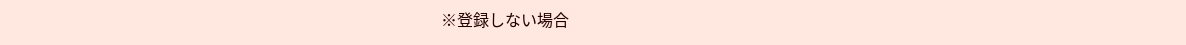※登録しない場合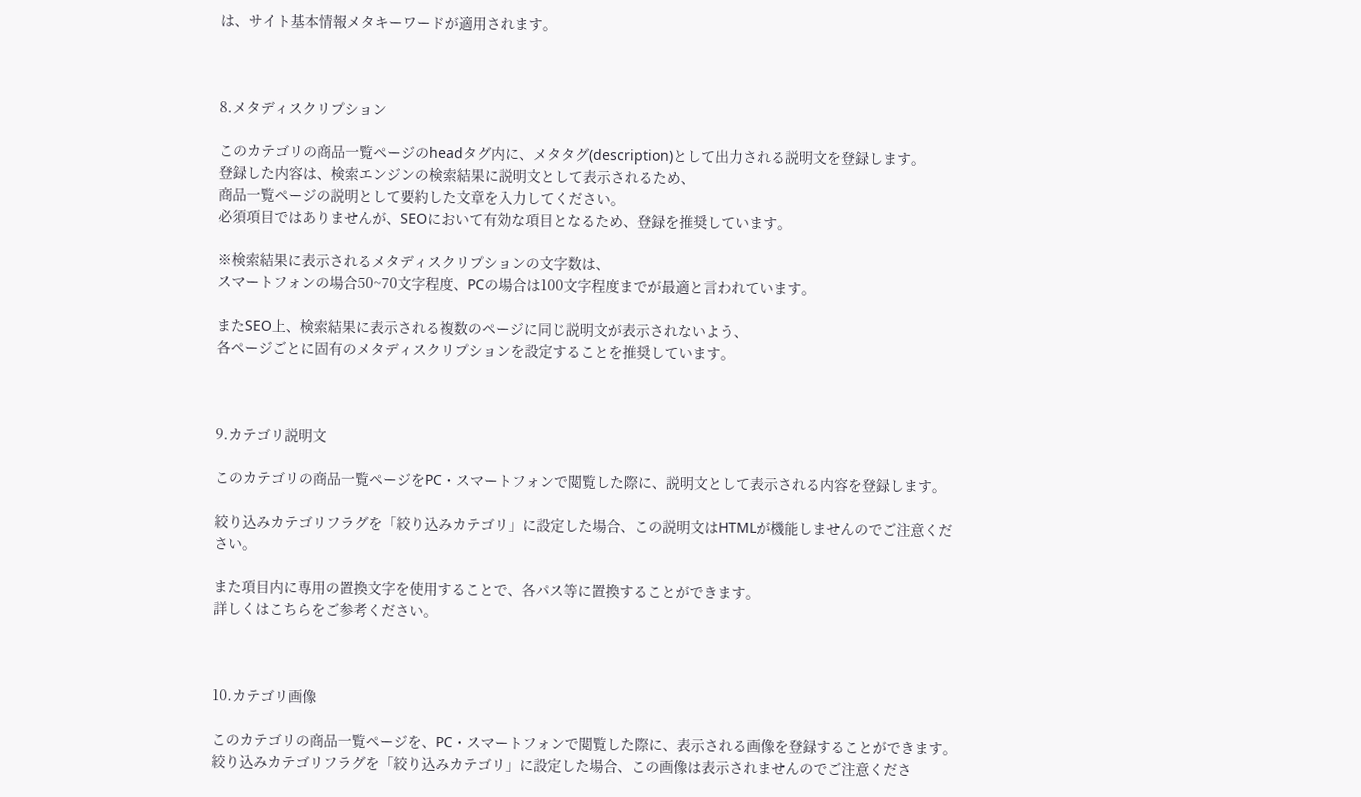は、サイト基本情報メタキーワードが適用されます。



8.メタディスクリプション

このカテゴリの商品一覧ページのheadタグ内に、メタタグ(description)として出力される説明文を登録します。
登録した内容は、検索エンジンの検索結果に説明文として表示されるため、
商品一覧ページの説明として要約した文章を入力してください。
必須項目ではありませんが、SEOにおいて有効な項目となるため、登録を推奨しています。

※検索結果に表示されるメタディスクリプションの文字数は、
スマートフォンの場合50~70文字程度、PCの場合は100文字程度までが最適と言われています。

またSEO上、検索結果に表示される複数のページに同じ説明文が表示されないよう、
各ページごとに固有のメタディスクリプションを設定することを推奨しています。



9.カテゴリ説明文

このカテゴリの商品一覧ページをPC・スマートフォンで閲覧した際に、説明文として表示される内容を登録します。

絞り込みカテゴリフラグを「絞り込みカテゴリ」に設定した場合、この説明文はHTMLが機能しませんのでご注意ください。

また項目内に専用の置換文字を使用することで、各パス等に置換することができます。
詳しくはこちらをご参考ください。



10.カテゴリ画像

このカテゴリの商品一覧ページを、PC・スマートフォンで閲覧した際に、表示される画像を登録することができます。
絞り込みカテゴリフラグを「絞り込みカテゴリ」に設定した場合、この画像は表示されませんのでご注意くださ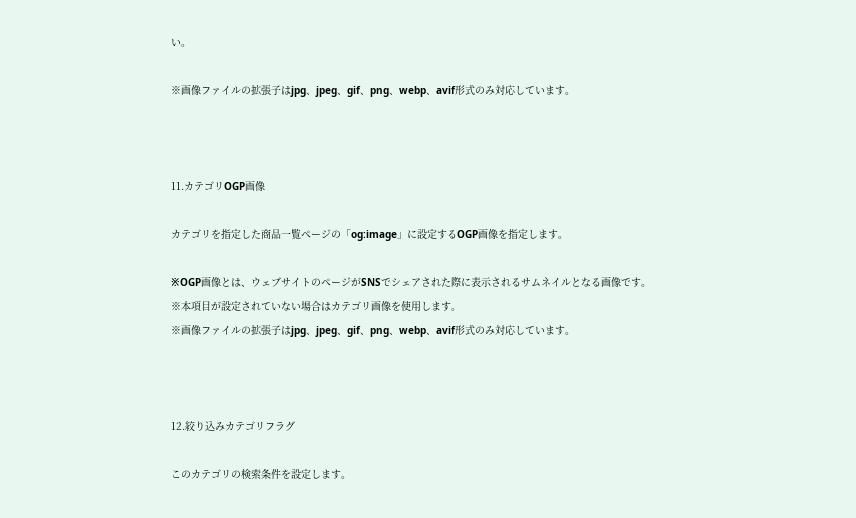い。

※画像ファイルの拡張子はjpg、jpeg、gif、png、webp、avif形式のみ対応しています。



11.カテゴリOGP画像

カテゴリを指定した商品一覧ページの「og:image」に設定するOGP画像を指定します。

※OGP画像とは、ウェブサイトのページがSNSでシェアされた際に表示されるサムネイルとなる画像です。
※本項目が設定されていない場合はカテゴリ画像を使用します。
※画像ファイルの拡張子はjpg、jpeg、gif、png、webp、avif形式のみ対応しています。



12.絞り込みカテゴリフラグ

このカテゴリの検索条件を設定します。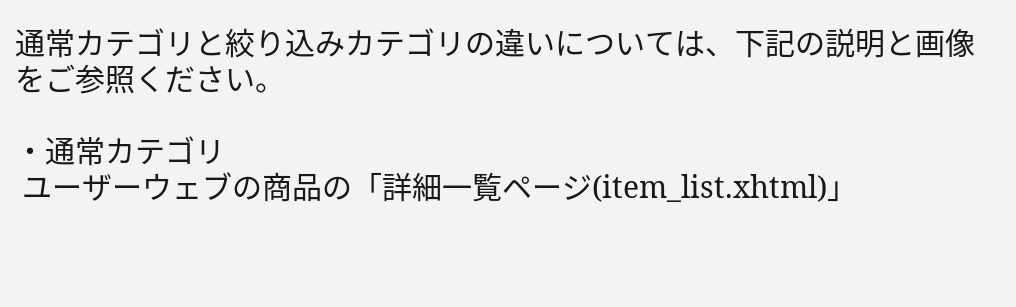通常カテゴリと絞り込みカテゴリの違いについては、下記の説明と画像をご参照ください。

・通常カテゴリ
 ユーザーウェブの商品の「詳細一覧ページ(item_list.xhtml)」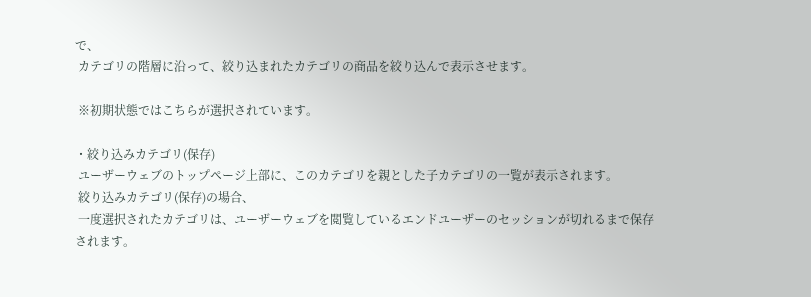で、
 カテゴリの階層に沿って、絞り込まれたカテゴリの商品を絞り込んで表示させます。

 ※初期状態ではこちらが選択されています。

・絞り込みカテゴリ(保存)
 ユーザーウェブのトップページ上部に、このカテゴリを親とした子カテゴリの一覧が表示されます。
 絞り込みカテゴリ(保存)の場合、
 一度選択されたカテゴリは、ユーザーウェブを閲覧しているエンドユーザーのセッションが切れるまで保存されます。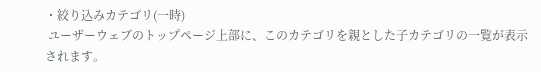・絞り込みカテゴリ(一時)
 ユーザーウェブのトップページ上部に、このカテゴリを親とした子カテゴリの一覧が表示されます。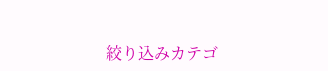絞り込みカテゴ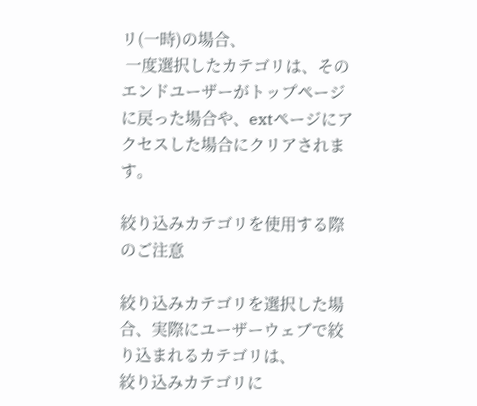リ(一時)の場合、
 一度選択したカテゴリは、そのエンドユーザーがトップページに戻った場合や、extページにアクセスした場合にクリアされます。

絞り込みカテゴリを使用する際のご注意

絞り込みカテゴリを選択した場合、実際にユーザーウェブで絞り込まれるカテゴリは、
絞り込みカテゴリに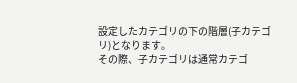設定したカテゴリの下の階層(子カテゴリ)となります。
その際、子カテゴリは通常カテゴ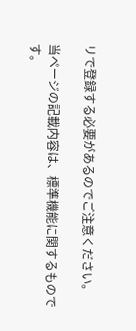リで登録する必要があるのでご注意ください。

当ページの記載内容は、標準機能に関するものです。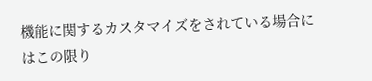機能に関するカスタマイズをされている場合にはこの限り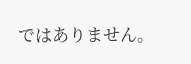ではありません。